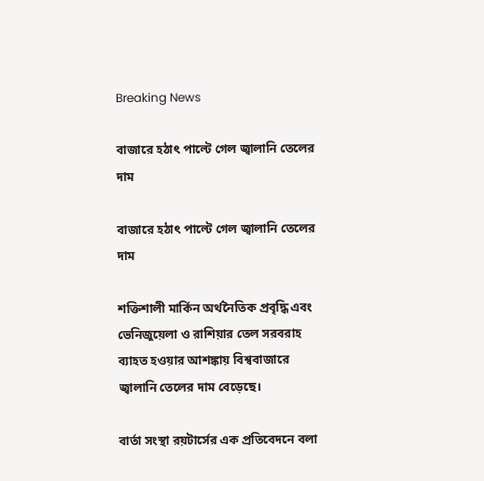Breaking News

বাজারে হঠাৎ পাল্টে গেল জ্বালানি তেলের দাম

বাজারে হঠাৎ পাল্টে গেল জ্বালানি তেলের দাম

শক্তিশালী মার্কিন অর্থনৈতিক প্রবৃদ্ধি এবং ভেনিজুয়েলা ও রাশিয়ার তেল সরবরাহ ব্যাহত হওয়ার আশঙ্কায় বিশ্ববাজারে জ্বালানি তেলের দাম বেড়েছে।

বার্তা সংস্থা রয়টার্সের এক প্রতিবেদনে বলা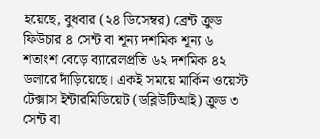হয়েছে, বুধবার (২৪ ডিসেম্বর) ব্রেন্ট ক্রুড ফিউচার ৪ সেন্ট বা শূন্য দশমিক শূন্য ৬ শতাংশ বেড়ে ব্যারেলপ্রতি ৬২ দশমিক ৪২ ডলারে দাঁড়িয়েছে। একই সময়ে মার্কিন ওয়েস্ট টেক্সাস ইন্টারমিডিয়েট (ডব্লিউটিআই) ক্রুড ৩ সেন্ট বা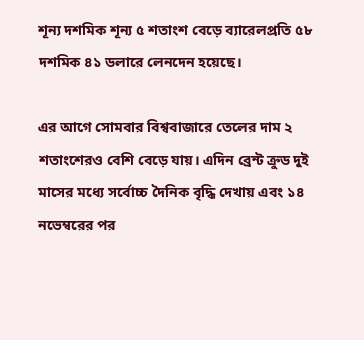শূন্য দশমিক শূন্য ৫ শতাংশ বেড়ে ব্যারেলপ্রতি ৫৮ দশমিক ৪১ ডলারে লেনদেন হয়েছে।

এর আগে সোমবার বিশ্ববাজারে তেলের দাম ২ শতাংশেরও বেশি বেড়ে যায়। এদিন ব্রেন্ট ক্রুড দুই মাসের মধ্যে সর্বোচ্চ দৈনিক বৃদ্ধি দেখায় এবং ১৪ নভেম্বরের পর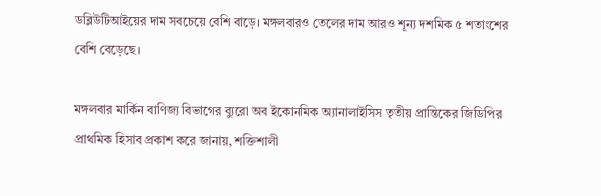ডব্লিউটিআইয়ের দাম সবচেয়ে বেশি বাড়ে। মঙ্গলবারও তেলের দাম আরও শূন্য দশমিক ৫ শতাংশের বেশি বেড়েছে।

মঙ্গলবার মার্কিন বাণিজ্য বিভাগের ব্যুরো অব ইকোনমিক অ্যানালাইসিস তৃতীয় প্রান্তিকের জিডিপির প্রাথমিক হিসাব প্রকাশ করে জানায়, শক্তিশালী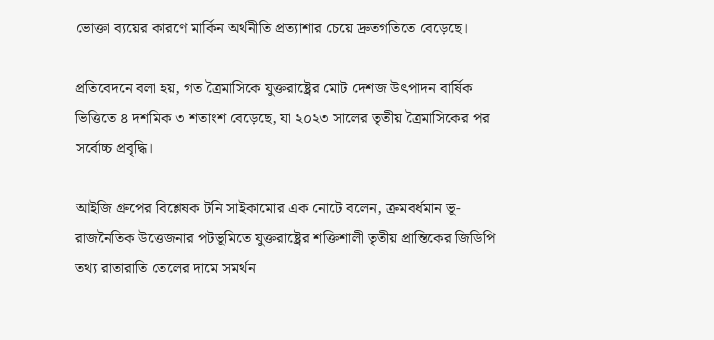ভোক্তা ব্যয়ের কারণে মার্কিন অর্থনীতি প্রত্যাশার চেয়ে দ্রুতগতিতে বেড়েছে।

প্রতিবেদনে বলা হয়, গত ত্রৈমাসিকে যুক্তরাষ্ট্রের মোট দেশজ উৎপাদন বার্ষিক ভিত্তিতে ৪ দশমিক ৩ শতাংশ বেড়েছে, যা ২০২৩ সালের তৃতীয় ত্রৈমাসিকের পর সর্বোচ্চ প্রবৃদ্ধি।

আইজি গ্রুপের বিশ্লেষক টনি সাইকামোর এক নোটে বলেন, ক্রমবর্ধমান ভূ-রাজনৈতিক উত্তেজনার পটভূমিতে যুক্তরাষ্ট্রের শক্তিশালী তৃতীয় প্রান্তিকের জিডিপি তথ্য রাতারাতি তেলের দামে সমর্থন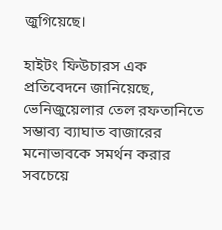জুগিয়েছে।

হাইটং ফিউচারস এক প্রতিবেদনে জানিয়েছে, ভেনিজুয়েলার তেল রফতানিতে সম্ভাব্য ব্যাঘাত বাজারের মনোভাবকে সমর্থন করার সবচেয়ে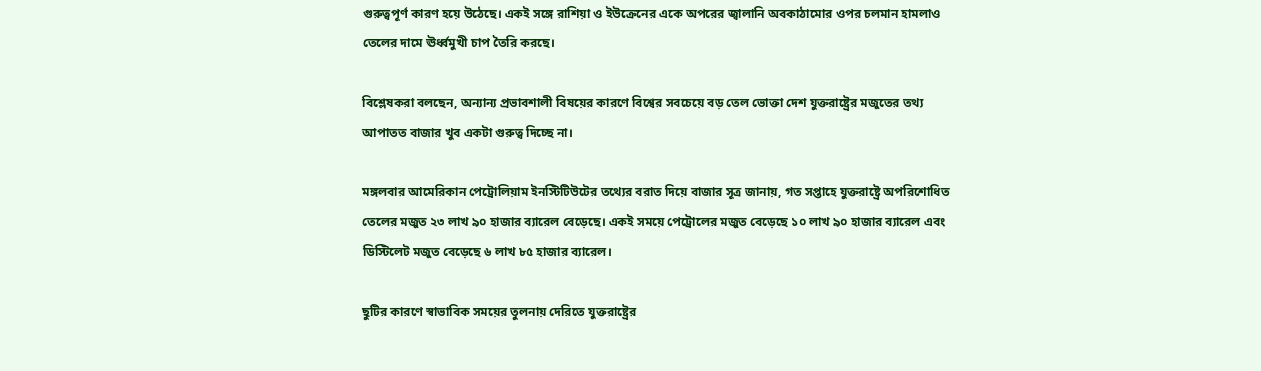গুরুত্বপূর্ণ কারণ হয়ে উঠেছে। একই সঙ্গে রাশিয়া ও ইউক্রেনের একে অপরের জ্বালানি অবকাঠামোর ওপর চলমান হামলাও তেলের দামে ঊর্ধ্বমুখী চাপ তৈরি করছে।

বিশ্লেষকরা বলছেন, অন্যান্য প্রভাবশালী বিষয়ের কারণে বিশ্বের সবচেয়ে বড় তেল ভোক্তা দেশ যুক্তরাষ্ট্রের মজুতের তথ্য আপাতত বাজার খুব একটা গুরুত্ব দিচ্ছে না।

মঙ্গলবার আমেরিকান পেট্রোলিয়াম ইনস্টিটিউটের তথ্যের বরাত দিয়ে বাজার সূত্র জানায়, গত সপ্তাহে যুক্তরাষ্ট্রে অপরিশোধিত তেলের মজুত ২৩ লাখ ৯০ হাজার ব্যারেল বেড়েছে। একই সময়ে পেট্রোলের মজুত বেড়েছে ১০ লাখ ৯০ হাজার ব্যারেল এবং ডিস্টিলেট মজুত বেড়েছে ৬ লাখ ৮৫ হাজার ব্যারেল।

ছুটির কারণে স্বাভাবিক সময়ের তুলনায় দেরিতে যুক্তরাষ্ট্রের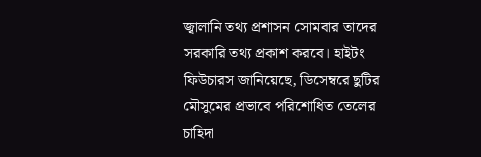জ্বালানি তথ্য প্রশাসন সোমবার তাদের সরকারি তথ্য প্রকাশ করবে। হাইটং ফিউচারস জানিয়েছে, ডিসেম্বরে ছুটির মৌসুমের প্রভাবে পরিশোধিত তেলের চাহিদা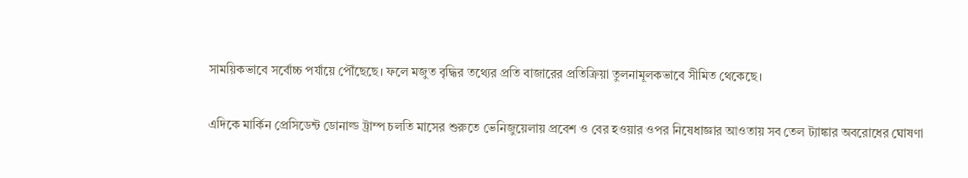সাময়িকভাবে সর্বোচ্চ পর্যায়ে পৌঁছেছে। ফলে মজুত বৃদ্ধির তথ্যের প্রতি বাজারের প্রতিক্রিয়া তুলনামূলকভাবে সীমিত থেকেছে।

এদিকে মার্কিন প্রেসিডেন্ট ডোনাল্ড ট্রাম্প চলতি মাসের শুরুতে ভেনিজুয়েলায় প্রবেশ ও বের হওয়ার ওপর নিষেধাজ্ঞার আওতায় সব তেল ট্যাঙ্কার অবরোধের ঘোষণা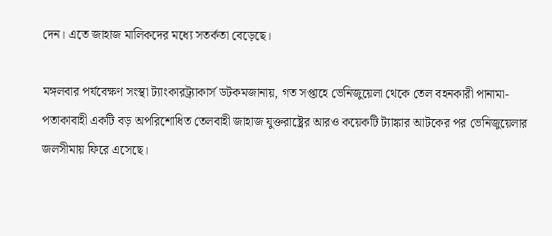দেন। এতে জাহাজ মালিকদের মধ্যে সতর্কতা বেড়েছে।

মঙ্গলবার পর্যবেক্ষণ সংস্থা ট্যাংকারট্র্যাকার্স ডটকমজানায়, গত সপ্তাহে ভেনিজুয়েলা থেকে তেল বহনকারী পানামা-পতাকাবাহী একটি বড় অপরিশোধিত তেলবাহী জাহাজ যুক্তরাষ্ট্রের আরও কয়েকটি ট্যাঙ্কার আটকের পর ভেনিজুয়েলার জলসীমায় ফিরে এসেছে।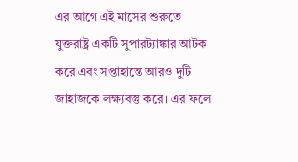এর আগে এই মাসের শুরুতে যুক্তরাষ্ট্র একটি সুপারট্যাঙ্কার আটক করে এবং সপ্তাহান্তে আরও দুটি জাহাজকে লক্ষ্যবস্তু করে। এর ফলে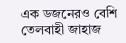এক ডজনেরও বেশি তেলবাহী জাহাজ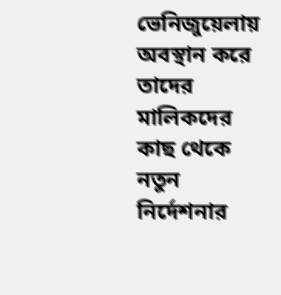ভেনিজুয়েলায় অবস্থান করে তাদের মালিকদের কাছ থেকে নতুন নির্দেশনার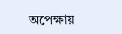অপেক্ষায়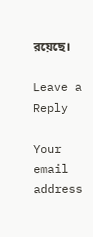রয়েছে।

Leave a Reply

Your email address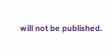will not be published.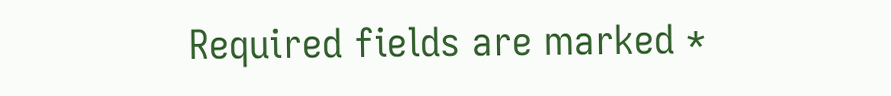Required fields are marked *